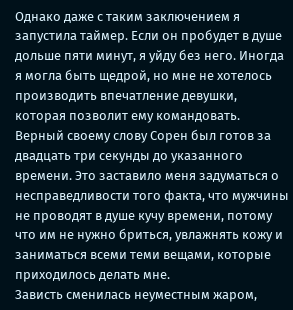Однако даже с таким заключением я запустила таймер. Если он пробудет в душе дольше пяти минут, я уйду без него. Иногда я могла быть щедрой, но мне не хотелось производить впечатление девушки, которая позволит ему командовать.
Верный своему слову Сорен был готов за двадцать три секунды до указанного времени. Это заставило меня задуматься о несправедливости того факта, что мужчины не проводят в душе кучу времени, потому что им не нужно бриться, увлажнять кожу и заниматься всеми теми вещами, которые приходилось делать мне.
Зависть сменилась неуместным жаром,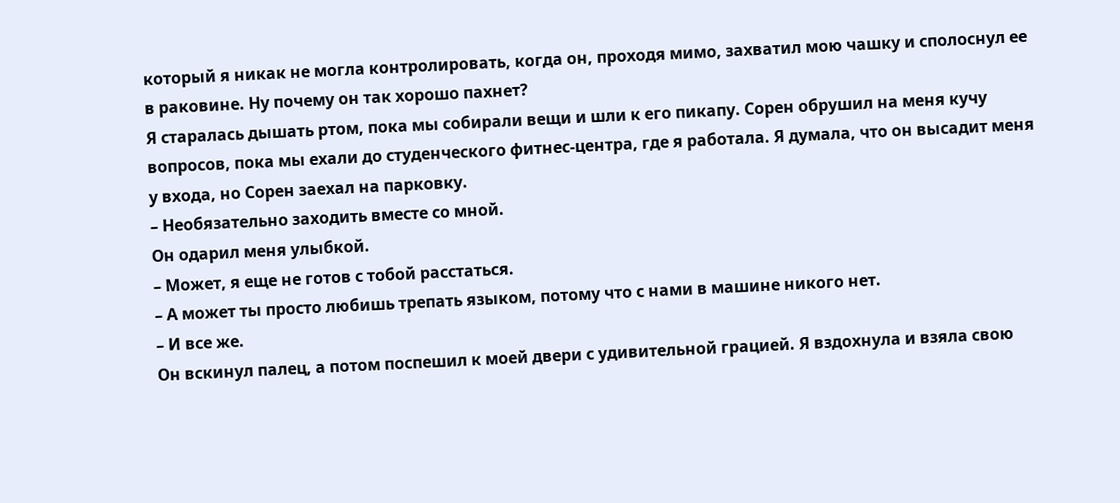который я никак не могла контролировать, когда он, проходя мимо, захватил мою чашку и сполоснул ее в раковине. Ну почему он так хорошо пахнет?
Я старалась дышать ртом, пока мы собирали вещи и шли к его пикапу. Сорен обрушил на меня кучу вопросов, пока мы ехали до студенческого фитнес-центра, где я работала. Я думала, что он высадит меня у входа, но Сорен заехал на парковку.
– Необязательно заходить вместе со мной.
Он одарил меня улыбкой.
– Может, я еще не готов с тобой расстаться.
– А может ты просто любишь трепать языком, потому что с нами в машине никого нет.
– И все же.
Он вскинул палец, а потом поспешил к моей двери с удивительной грацией. Я вздохнула и взяла свою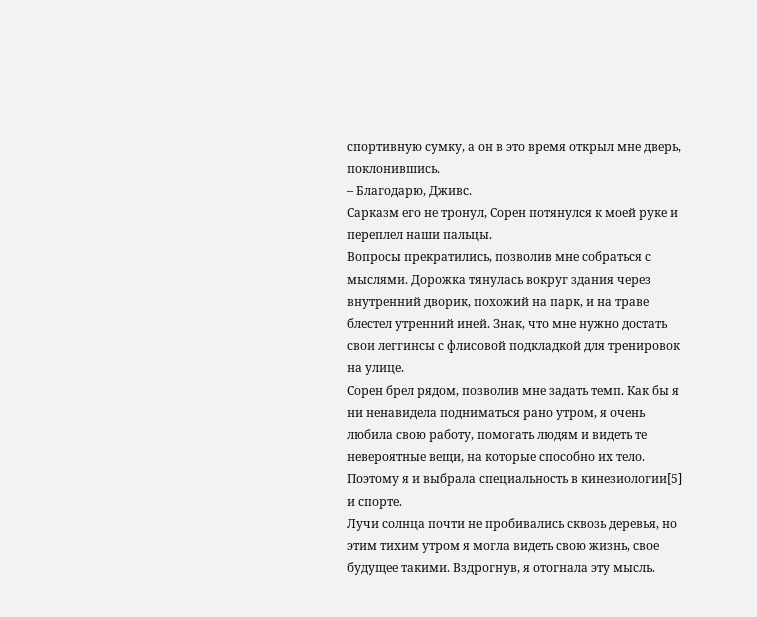спортивную сумку, а он в это время открыл мне дверь, поклонившись.
– Благодарю, Дживс.
Сарказм его не тронул, Сорен потянулся к моей руке и переплел наши пальцы.
Вопросы прекратились, позволив мне собраться с мыслями. Дорожка тянулась вокруг здания через внутренний дворик, похожий на парк, и на траве блестел утренний иней. Знак, что мне нужно достать свои леггинсы с флисовой подкладкой для тренировок на улице.
Сорен брел рядом, позволив мне задать темп. Как бы я ни ненавидела подниматься рано утром, я очень любила свою работу, помогать людям и видеть те невероятные вещи, на которые способно их тело. Поэтому я и выбрала специальность в кинезиологии[5] и спорте.
Лучи солнца почти не пробивались сквозь деревья, но этим тихим утром я могла видеть свою жизнь, свое будущее такими. Вздрогнув, я отогнала эту мысль.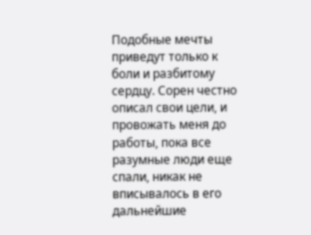Подобные мечты приведут только к боли и разбитому сердцу. Сорен честно описал свои цели, и провожать меня до работы, пока все разумные люди еще спали, никак не вписывалось в его дальнейшие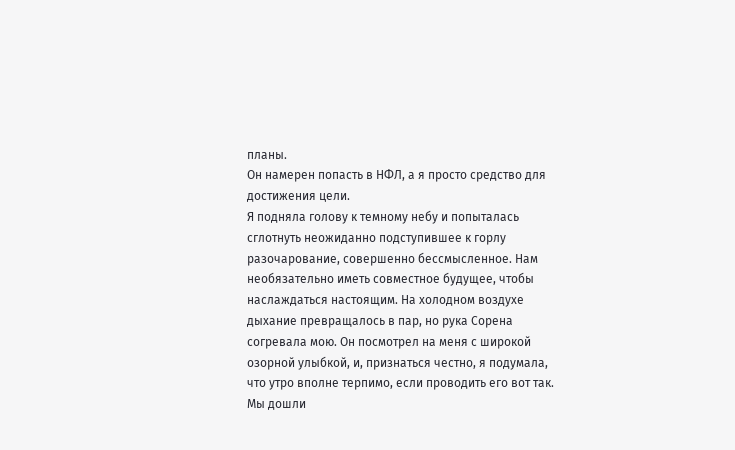планы.
Он намерен попасть в НФЛ, а я просто средство для достижения цели.
Я подняла голову к темному небу и попыталась сглотнуть неожиданно подступившее к горлу разочарование, совершенно бессмысленное. Нам необязательно иметь совместное будущее, чтобы наслаждаться настоящим. На холодном воздухе дыхание превращалось в пар, но рука Сорена согревала мою. Он посмотрел на меня с широкой озорной улыбкой, и, признаться честно, я подумала, что утро вполне терпимо, если проводить его вот так.
Мы дошли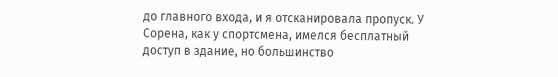до главного входа, и я отсканировала пропуск. У Сорена, как у спортсмена, имелся бесплатный доступ в здание, но большинство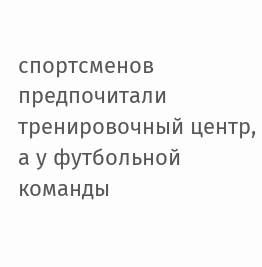спортсменов предпочитали тренировочный центр, а у футбольной команды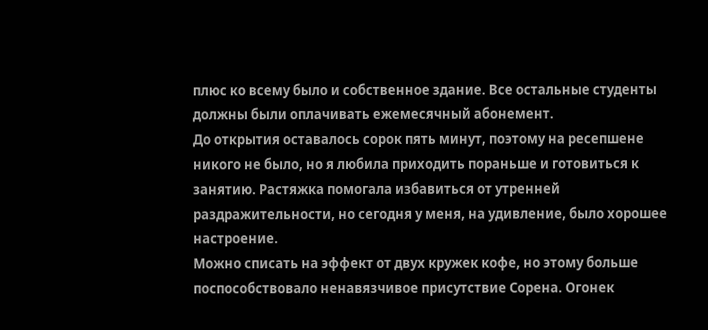плюс ко всему было и собственное здание. Все остальные студенты должны были оплачивать ежемесячный абонемент.
До открытия оставалось сорок пять минут, поэтому на ресепшене никого не было, но я любила приходить пораньше и готовиться к занятию. Растяжка помогала избавиться от утренней раздражительности, но сегодня у меня, на удивление, было хорошее настроение.
Можно списать на эффект от двух кружек кофе, но этому больше поспособствовало ненавязчивое присутствие Сорена. Огонек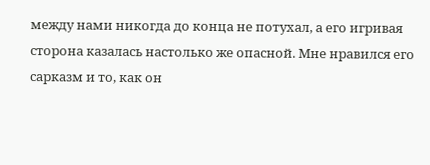между нами никогда до конца не потухал, а его игривая сторона казалась настолько же опасной. Мне нравился его сарказм и то, как он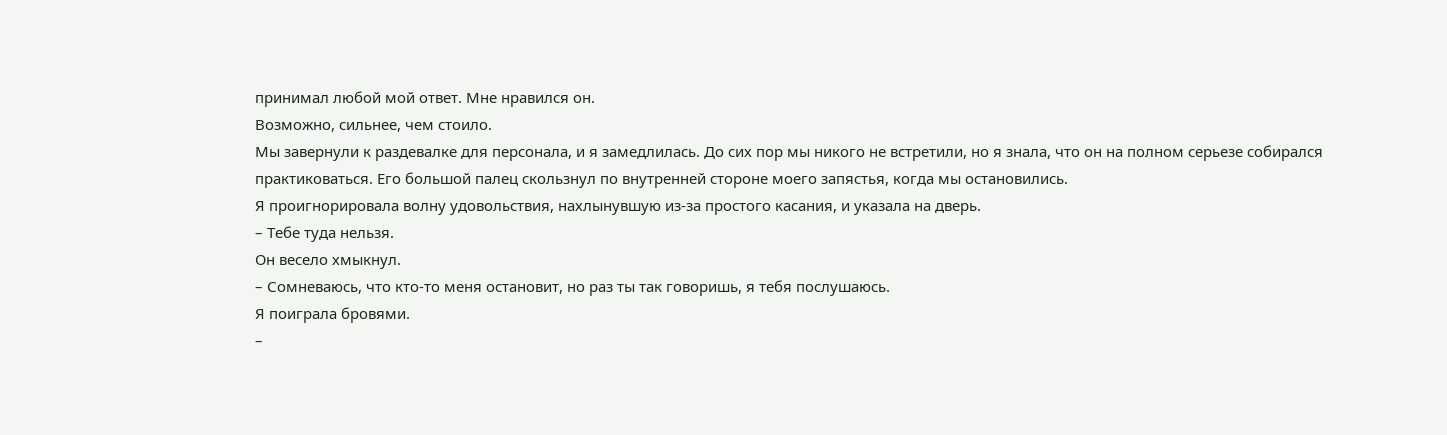принимал любой мой ответ. Мне нравился он.
Возможно, сильнее, чем стоило.
Мы завернули к раздевалке для персонала, и я замедлилась. До сих пор мы никого не встретили, но я знала, что он на полном серьезе собирался практиковаться. Его большой палец скользнул по внутренней стороне моего запястья, когда мы остановились.
Я проигнорировала волну удовольствия, нахлынувшую из-за простого касания, и указала на дверь.
– Тебе туда нельзя.
Он весело хмыкнул.
– Сомневаюсь, что кто-то меня остановит, но раз ты так говоришь, я тебя послушаюсь.
Я поиграла бровями.
–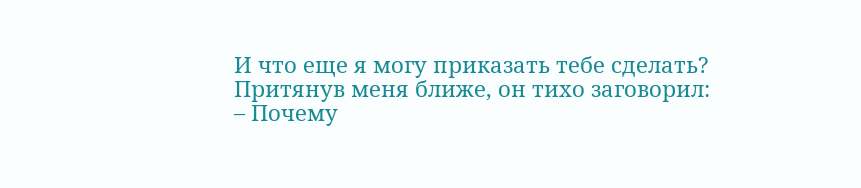И что еще я могу приказать тебе сделать?
Притянув меня ближе, он тихо заговорил:
– Почему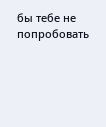бы тебе не попробовать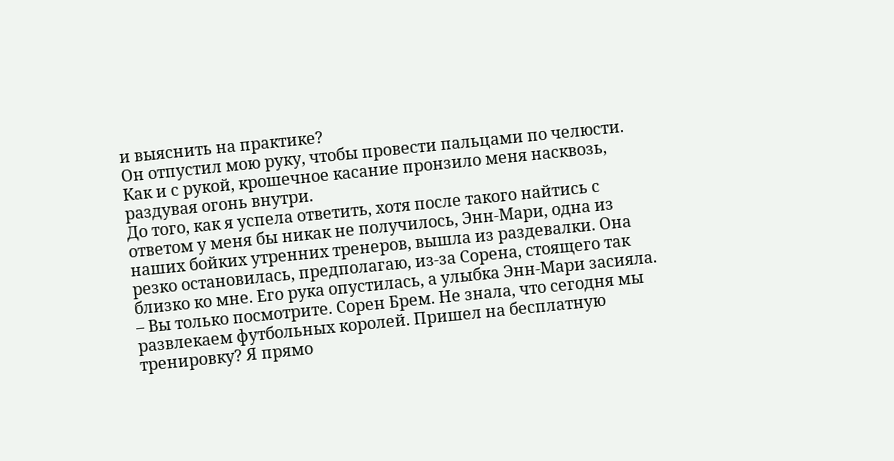и выяснить на практике?
Он отпустил мою руку, чтобы провести пальцами по челюсти. Как и с рукой, крошечное касание пронзило меня насквозь, раздувая огонь внутри.
До того, как я успела ответить, хотя после такого найтись с ответом у меня бы никак не получилось, Энн-Мари, одна из наших бойких утренних тренеров, вышла из раздевалки. Она резко остановилась, предполагаю, из-за Сорена, стоящего так близко ко мне. Его рука опустилась, а улыбка Энн-Мари засияла.
– Вы только посмотрите. Сорен Брем. Не знала, что сегодня мы развлекаем футбольных королей. Пришел на бесплатную тренировку? Я прямо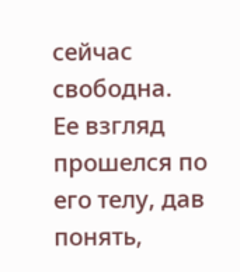сейчас свободна.
Ее взгляд прошелся по его телу, дав понять,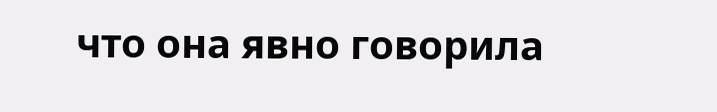что она явно говорила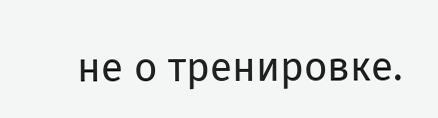не о тренировке.